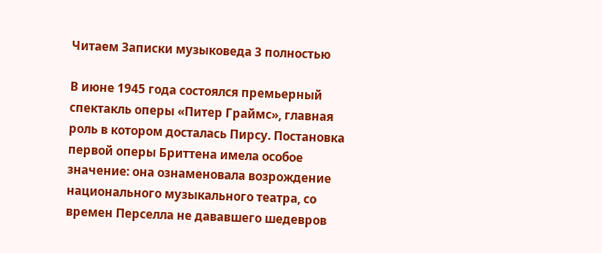Читаем Записки музыковеда 3 полностью

В июне 1945 года состоялся премьерный спектакль оперы «Питер Граймс», главная роль в котором досталась Пирсу. Постановка первой оперы Бриттена имела особое значение: она ознаменовала возрождение национального музыкального театра, со времен Перселла не дававшего шедевров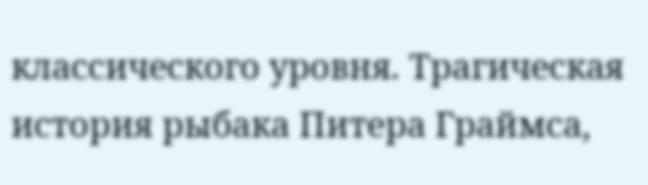классического уровня. Трагическая история рыбака Питера Граймса,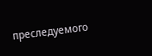преследуемого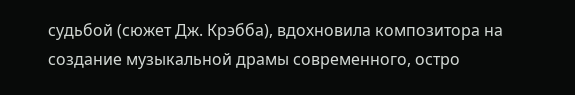судьбой (сюжет Дж. Крэбба), вдохновила композитора на создание музыкальной драмы современного, остро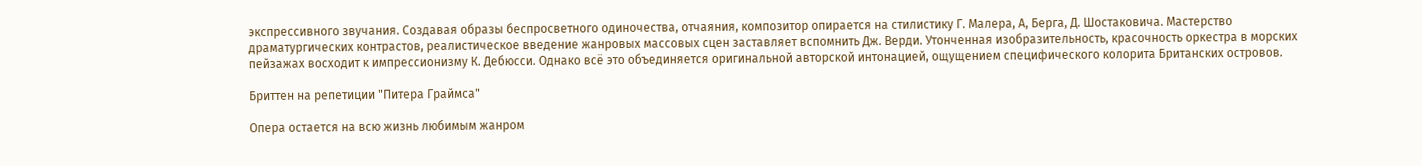экспрессивного звучания. Создавая образы беспросветного одиночества, отчаяния, композитор опирается на стилистику Г. Малера, А, Берга, Д. Шостаковича. Мастерство драматургических контрастов, реалистическое введение жанровых массовых сцен заставляет вспомнить Дж. Верди. Утонченная изобразительность, красочность оркестра в морских пейзажах восходит к импрессионизму К. Дебюсси. Однако всё это объединяется оригинальной авторской интонацией, ощущением специфического колорита Британских островов.

Бриттен на репетиции "Питера Граймса"

Опера остается на всю жизнь любимым жанром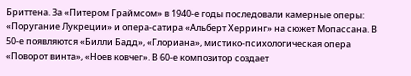Бриттена. За «Питером Граймсом» в 1940-е годы последовали камерные оперы: «Поругание Лукреции» и опера-сатира «Альберт Херринг» на сюжет Мопассана. В 50-е появляются «Билли Бадд», «Глориана», мистико-психологическая опера «Поворот винта», «Ноев ковчег». В 60-е композитор создает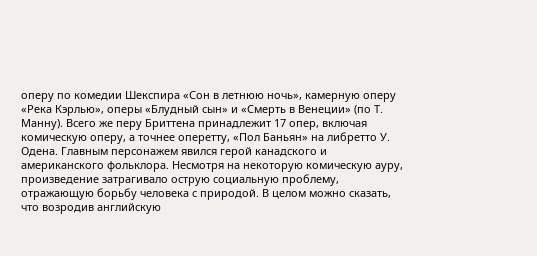оперу по комедии Шекспира «Сон в летнюю ночь», камерную оперу «Река Кэрлью», оперы «Блудный сын» и «Смерть в Венеции» (по Т. Манну). Всего же перу Бриттена принадлежит 17 опер, включая комическую оперу, а точнее оперетту, «Пол Баньян» на либретто У. Одена. Главным персонажем явился герой канадского и американского фольклора. Несмотря на некоторую комическую ауру, произведение затрагивало острую социальную проблему, отражающую борьбу человека с природой. В целом можно сказать, что возродив английскую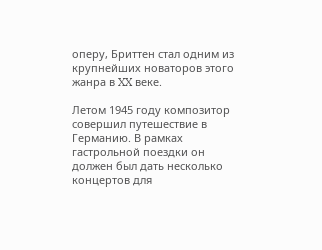оперу, Бриттен стал одним из крупнейших новаторов этого жанра в XX веке.

Летом 1945 году композитор совершил путешествие в Германию. В рамках гастрольной поездки он должен был дать несколько концертов для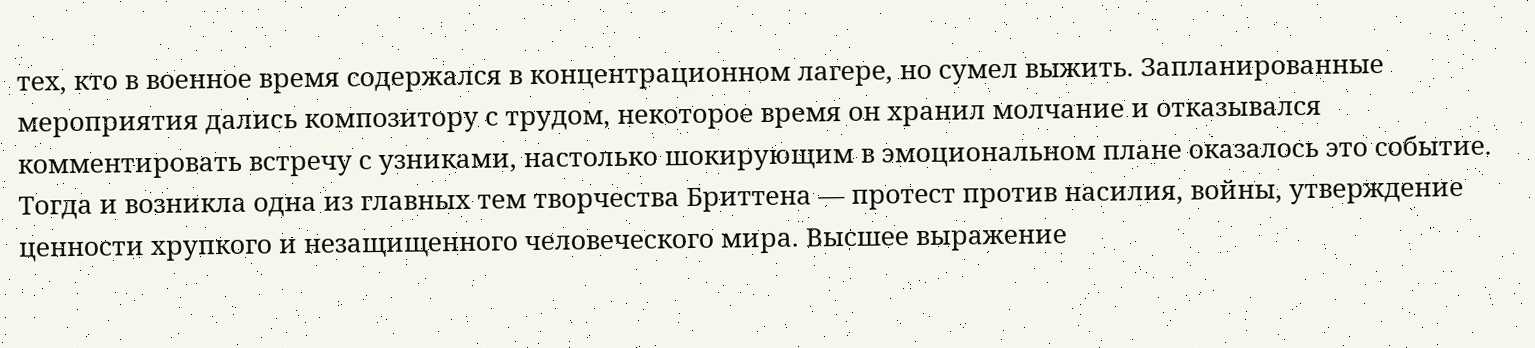тех, кто в военное время содержался в концентрационном лагере, но сумел выжить. Запланированные мероприятия дались композитору с трудом, некоторое время он хранил молчание и отказывался комментировать встречу с узниками, настолько шокирующим в эмоциональном плане оказалось это событие. Тогда и возникла одна из главных тем творчества Бриттена — протест против насилия, войны, утверждение ценности хрупкого и незащищенного человеческого мира. Высшее выражение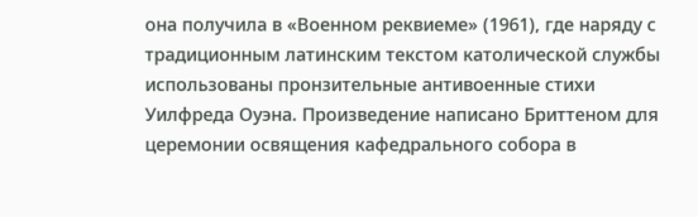она получила в «Военном реквиеме» (1961), где наряду с традиционным латинским текстом католической службы использованы пронзительные антивоенные стихи Уилфреда Оуэна. Произведение написано Бриттеном для церемонии освящения кафедрального собора в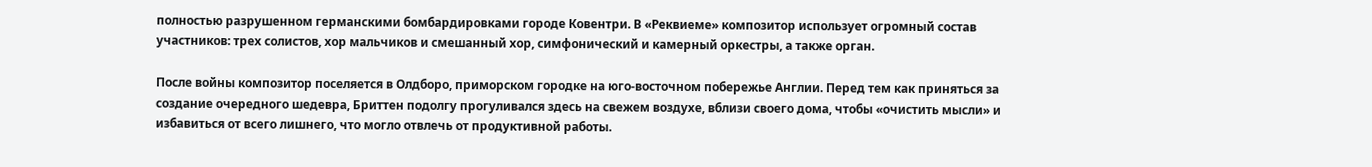полностью разрушенном германскими бомбардировками городе Ковентри. В «Реквиеме» композитор использует огромный состав участников: трех солистов, хор мальчиков и смешанный хор, симфонический и камерный оркестры, а также орган.

После войны композитор поселяется в Олдборо, приморском городке на юго-восточном побережье Англии. Перед тем как приняться за создание очередного шедевра, Бриттен подолгу прогуливался здесь на свежем воздухе, вблизи своего дома, чтобы «очистить мысли» и избавиться от всего лишнего, что могло отвлечь от продуктивной работы.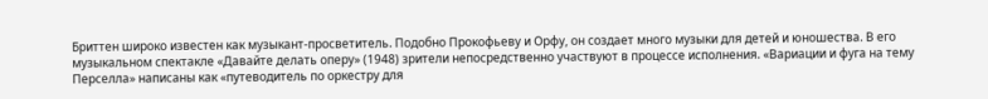Бриттен широко известен как музыкант-просветитель. Подобно Прокофьеву и Орфу, он создает много музыки для детей и юношества. В его музыкальном спектакле «Давайте делать оперу» (1948) зрители непосредственно участвуют в процессе исполнения. «Вариации и фуга на тему Перселла» написаны как «путеводитель по оркестру для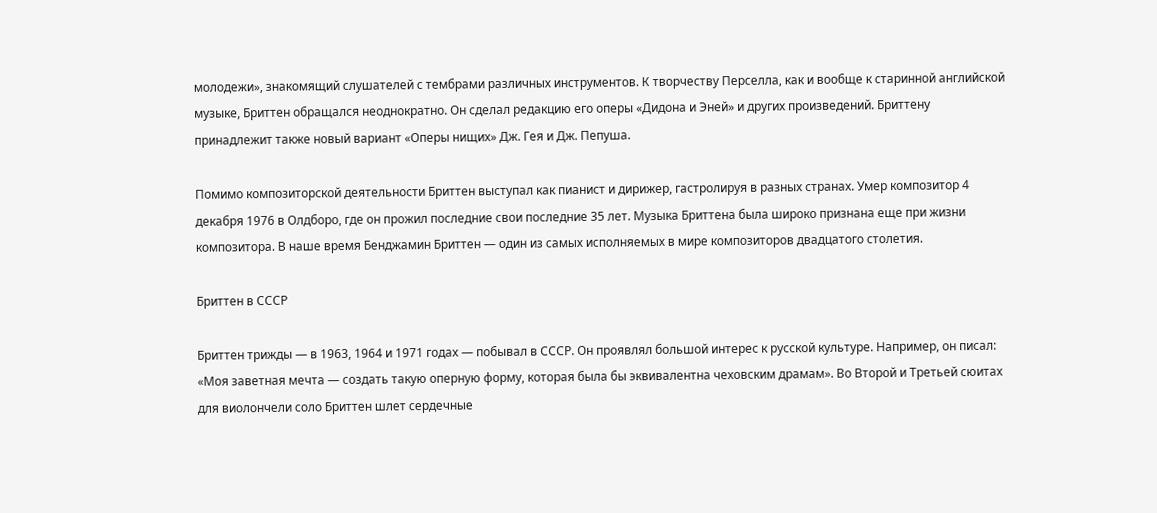молодежи», знакомящий слушателей с тембрами различных инструментов. К творчеству Перселла, как и вообще к старинной английской музыке, Бриттен обращался неоднократно. Он сделал редакцию его оперы «Дидона и Эней» и других произведений. Бриттену принадлежит также новый вариант «Оперы нищих» Дж. Гея и Дж. Пепуша.

Помимо композиторской деятельности Бриттен выступал как пианист и дирижер, гастролируя в разных странах. Умер композитор 4 декабря 1976 в Олдборо, где он прожил последние свои последние 35 лет. Музыка Бриттена была широко признана еще при жизни композитора. В наше время Бенджамин Бриттен — один из самых исполняемых в мире композиторов двадцатого столетия.

Бриттен в СССР

Бриттен трижды — в 1963, 1964 и 1971 годах — побывал в СССР. Он проявлял большой интерес к русской культуре. Например, он писал: «Моя заветная мечта — создать такую оперную форму, которая была бы эквивалентна чеховским драмам». Во Второй и Третьей сюитах для виолончели соло Бриттен шлет сердечные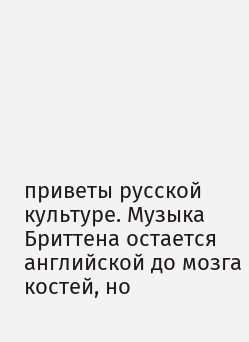приветы русской культуре. Музыка Бриттена остается английской до мозга костей, но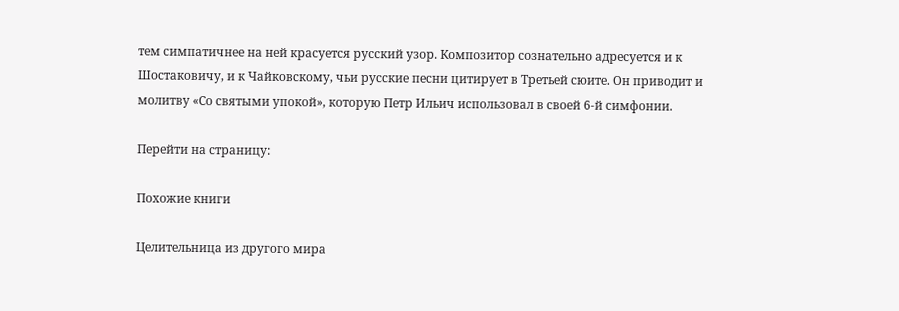тем симпатичнее на ней красуется русский узор. Композитор сознательно адресуется и к Шостаковичу, и к Чайковскому, чьи русские песни цитирует в Третьей сюите. Он приводит и молитву «Со святыми упокой», которую Петр Ильич использовал в своей 6-й симфонии.

Перейти на страницу:

Похожие книги

Целительница из другого мира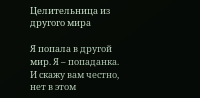Целительница из другого мира

Я попала в другой мир. Я – попаданка. И скажу вам честно, нет в этом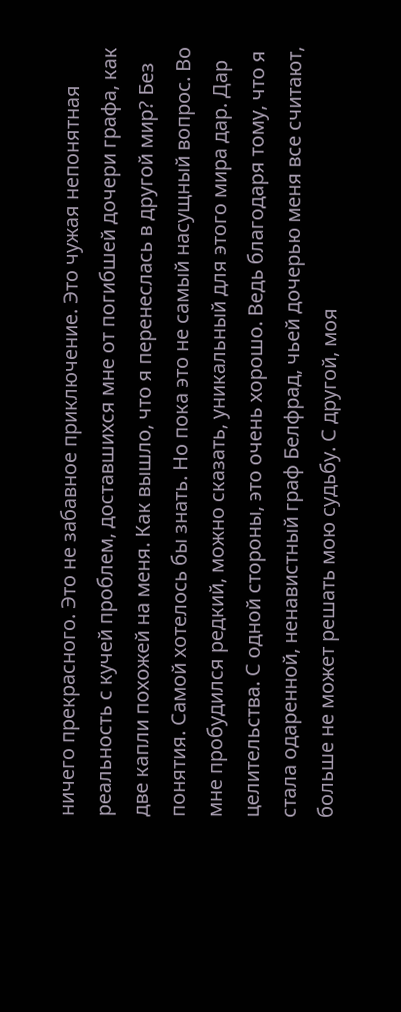ничего прекрасного. Это не забавное приключение. Это чужая непонятная реальность с кучей проблем, доставшихся мне от погибшей дочери графа, как две капли похожей на меня. Как вышло, что я перенеслась в другой мир? Без понятия. Самой хотелось бы знать. Но пока это не самый насущный вопрос. Во мне пробудился редкий, можно сказать, уникальный для этого мира дар. Дар целительства. С одной стороны, это очень хорошо. Ведь благодаря тому, что я стала одаренной, ненавистный граф Белфрад, чьей дочерью меня все считают, больше не может решать мою судьбу. С другой, моя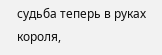судьба теперь в руках короля,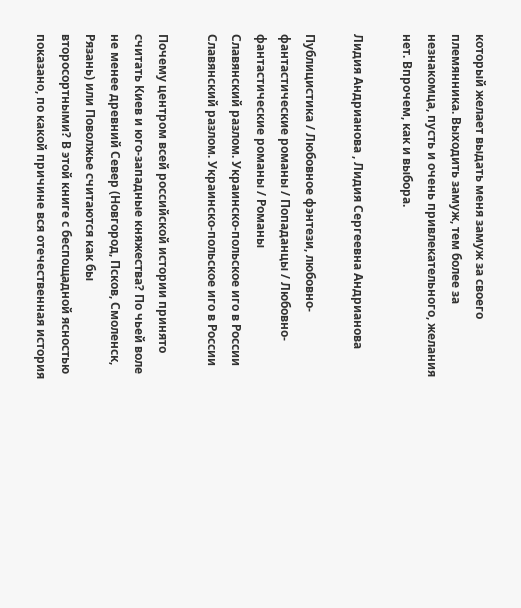который желает выдать меня замуж за своего племянника. Выходить замуж, тем более за незнакомца, пусть и очень привлекательного, желания нет. Впрочем, как и выбора.

Лидия Андрианова , Лидия Сергеевна Андрианова

Публицистика / Любовное фэнтези, любовно-фантастические романы / Попаданцы / Любовно-фантастические романы / Романы
Славянский разлом. Украинско-польское иго в России
Славянский разлом. Украинско-польское иго в России

Почему центром всей российской истории принято считать Киев и юго-западные княжества? По чьей воле не менее древний Север (Новгород, Псков, Смоленск, Рязань) или Поволжье считаются как бы второсортными? В этой книге с беспощадной ясностью показано, по какой причине вся отечественная история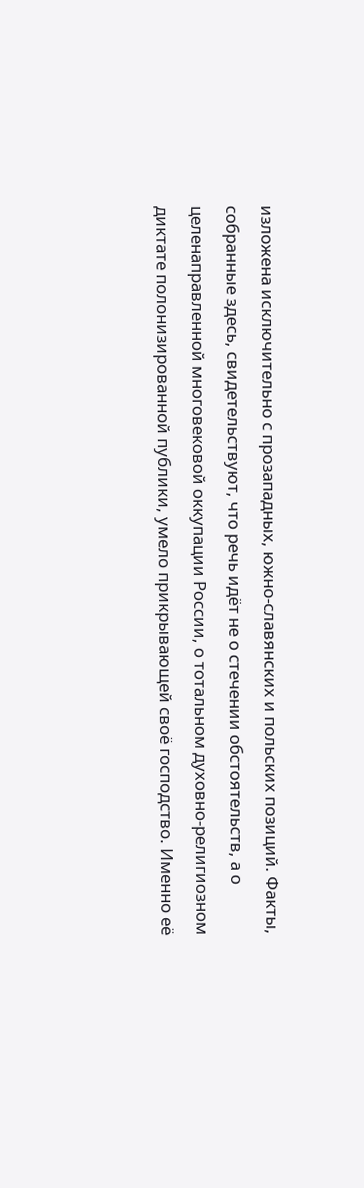изложена исключительно с прозападных, южно-славянских и польских позиций. Факты, собранные здесь, свидетельствуют, что речь идёт не о стечении обстоятельств, а о целенаправленной многовековой оккупации России, о тотальном духовно-религиозном диктате полонизированной публики, умело прикрывающей своё господство. Именно её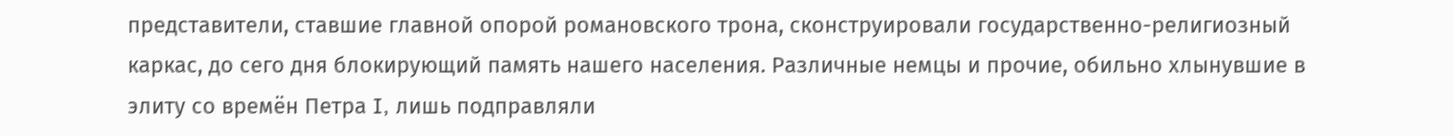представители, ставшие главной опорой романовского трона, сконструировали государственно-религиозный каркас, до сего дня блокирующий память нашего населения. Различные немцы и прочие, обильно хлынувшие в элиту со времён Петра I, лишь подправляли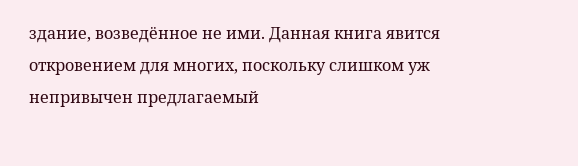здание, возведённое не ими. Данная книга явится откровением для многих, поскольку слишком уж непривычен предлагаемый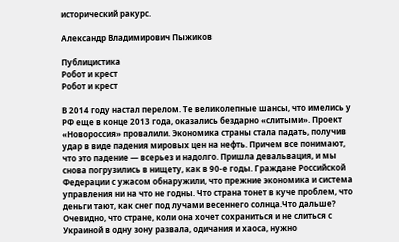исторический ракурс.

Александр Владимирович Пыжиков

Публицистика
Робот и крест
Робот и крест

В 2014 году настал перелом. Те великолепные шансы, что имелись у РФ еще в конце 2013 года, оказались бездарно «слитыми». Проект «Новороссия» провалили. Экономика страны стала падать, получив удар в виде падения мировых цен на нефть. Причем все понимают, что это падение — всерьез и надолго. Пришла девальвация, и мы снова погрузились в нищету, как в 90-е годы. Граждане Российской Федерации с ужасом обнаружили, что прежние экономика и система управления ни на что не годны. Что страна тонет в куче проблем, что деньги тают, как снег под лучами весеннего солнца.Что дальше? Очевидно, что стране, коли она хочет сохраниться и не слиться с Украиной в одну зону развала, одичания и хаоса, нужно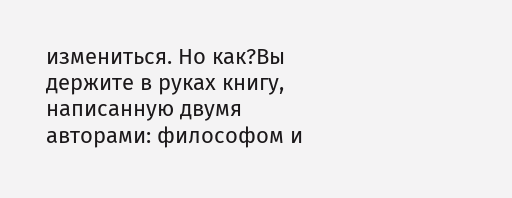измениться. Но как?Вы держите в руках книгу, написанную двумя авторами: философом и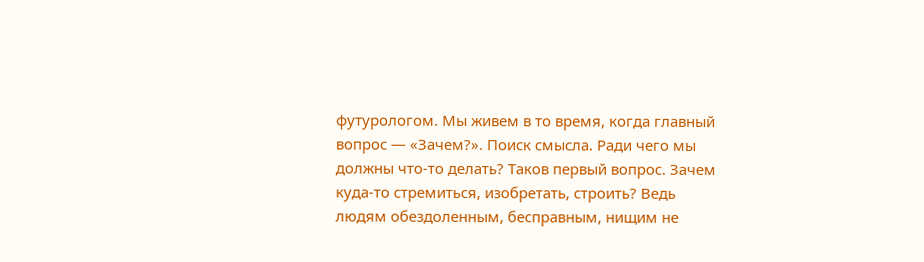футурологом. Мы живем в то время, когда главный вопрос — «Зачем?». Поиск смысла. Ради чего мы должны что-то делать? Таков первый вопрос. Зачем куда-то стремиться, изобретать, строить? Ведь людям обездоленным, бесправным, нищим не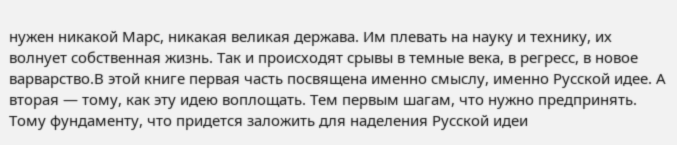нужен никакой Марс, никакая великая держава. Им плевать на науку и технику, их волнует собственная жизнь. Так и происходят срывы в темные века, в регресс, в новое варварство.В этой книге первая часть посвящена именно смыслу, именно Русской идее. А вторая — тому, как эту идею воплощать. Тем первым шагам, что нужно предпринять. Тому фундаменту, что придется заложить для наделения Русской идеи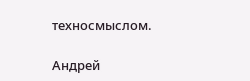техносмыслом.

Андрей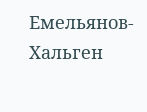Емельянов-Хальген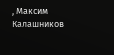, Максим Калашников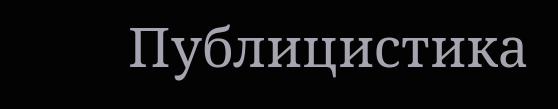Публицистика